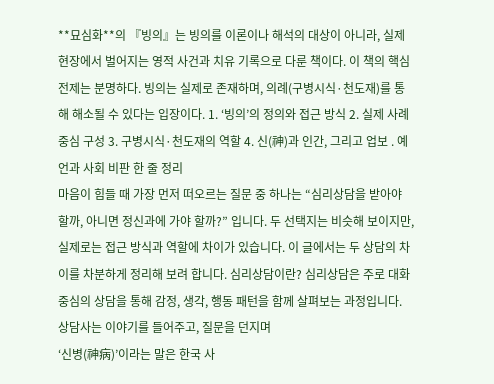**묘심화**의 『빙의』는 빙의를 이론이나 해석의 대상이 아니라, 실제 현장에서 벌어지는 영적 사건과 치유 기록으로 다룬 책이다. 이 책의 핵심 전제는 분명하다. 빙의는 실제로 존재하며, 의례(구병시식·천도재)를 통해 해소될 수 있다는 입장이다. 1. ‘빙의’의 정의와 접근 방식 2. 실제 사례 중심 구성 3. 구병시식·천도재의 역할 4. 신(神)과 인간, 그리고 업보 . 예언과 사회 비판 한 줄 정리
마음이 힘들 때 가장 먼저 떠오르는 질문 중 하나는 “심리상담을 받아야 할까, 아니면 정신과에 가야 할까?” 입니다. 두 선택지는 비슷해 보이지만, 실제로는 접근 방식과 역할에 차이가 있습니다. 이 글에서는 두 상담의 차이를 차분하게 정리해 보려 합니다. 심리상담이란? 심리상담은 주로 대화 중심의 상담을 통해 감정, 생각, 행동 패턴을 함께 살펴보는 과정입니다. 상담사는 이야기를 들어주고, 질문을 던지며
‘신병(神病)’이라는 말은 한국 사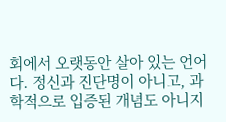회에서 오랫동안 살아 있는 언어다. 정신과 진단명이 아니고, 과학적으로 입증된 개념도 아니지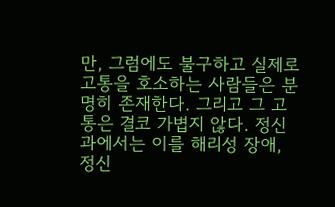만, 그럼에도 불구하고 실제로 고통을 호소하는 사람들은 분명히 존재한다. 그리고 그 고통은 결코 가볍지 않다. 정신과에서는 이를 해리성 장애, 정신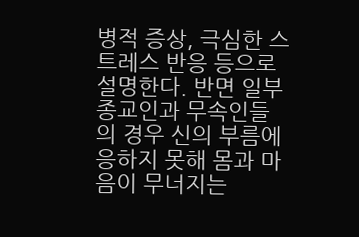병적 증상, 극심한 스트레스 반응 등으로 설명한다. 반면 일부 종교인과 무속인들의 경우 신의 부름에 응하지 못해 몸과 마음이 무너지는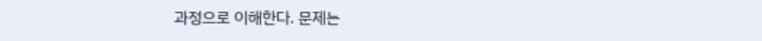과정으로 이해한다. 문제는